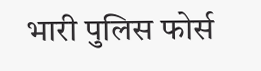भारी पुलिस फोर्स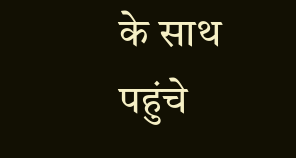के साथ पहुंचे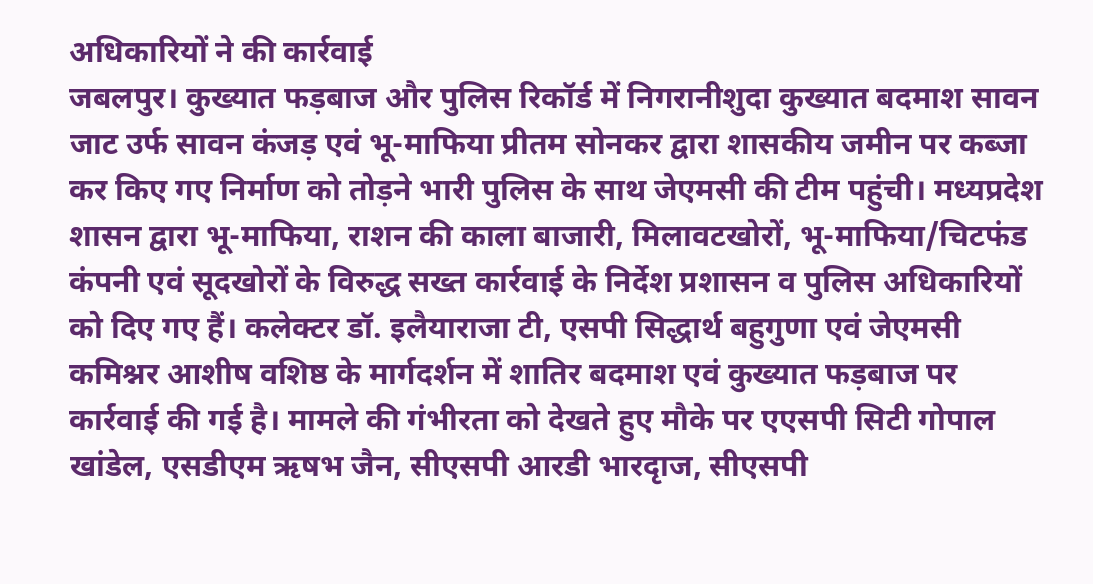अधिकारियों ने की कार्रवाई
जबलपुर। कुख्यात फड़बाज और पुलिस रिकॉर्ड में निगरानीशुदा कुख्यात बदमाश सावन जाट उर्फ सावन कंजड़ एवं भू-माफिया प्रीतम सोनकर द्वारा शासकीय जमीन पर कब्जा कर किए गए निर्माण को तोड़ने भारी पुलिस के साथ जेएमसी की टीम पहुंची। मध्यप्रदेश शासन द्वारा भू-माफिया, राशन की काला बाजारी, मिलावटखोरों, भू-माफिया/चिटफंड कंपनी एवं सूदखोरों के विरुद्ध सख्त कार्रवाई के निर्देश प्रशासन व पुलिस अधिकारियों को दिए गए हैं। कलेक्टर डॉ. इलैयाराजा टी, एसपी सिद्धार्थ बहुगुणा एवं जेएमसी कमिश्नर आशीष वशिष्ठ के मार्गदर्शन में शातिर बदमाश एवं कुख्यात फड़बाज पर कार्रवाई की गई है। मामले की गंभीरता को देखते हुए मौके पर एएसपी सिटी गोपाल खांडेल, एसडीएम ऋषभ जैन, सीएसपी आरडी भारदृाज, सीएसपी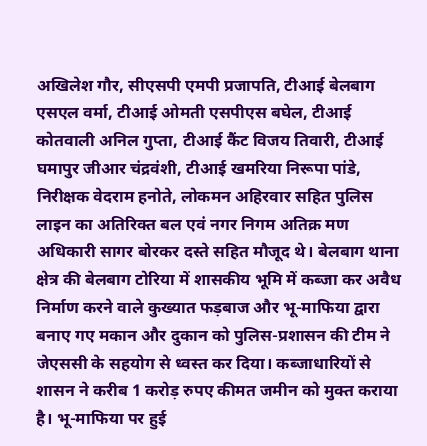अखिलेश गौर, सीएसपी एमपी प्रजापति, टीआई बेलबाग एसएल वर्मा, टीआई ओमती एसपीएस बघेल, टीआई कोतवाली अनिल गुप्ता, टीआई कैंट विजय तिवारी, टीआई घमापुर जीआर चंद्रवंशी, टीआई खमरिया निरूपा पांडे, निरीक्षक वेदराम हनोते, लोकमन अहिरवार सहित पुलिस लाइन का अतिरिक्त बल एवं नगर निगम अतिक्र मण अधिकारी सागर बोरकर दस्ते सहित मौजूद थे। बेलबाग थाना क्षेत्र की बेलबाग टोरिया में शासकीय भूमि में कब्जा कर अवैध निर्माण करने वाले कुख्यात फड़बाज और भू-माफिया द्वारा बनाए गए मकान और दुकान को पुलिस-प्रशासन की टीम ने जेएससी के सहयोग से ध्वस्त कर दिया। कब्जाधारियों से शासन ने करीब 1 करोड़ रुपए कीमत जमीन को मुक्त कराया है। भू-माफिया पर हुई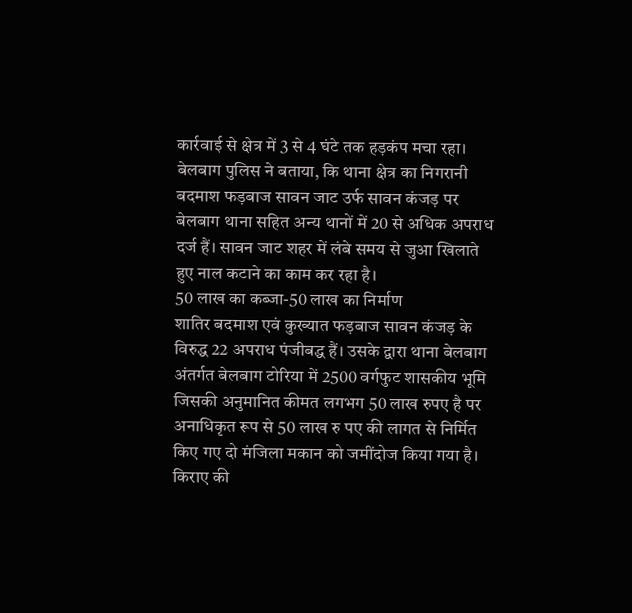कार्रवाई से क्षेत्र में 3 से 4 घंटे तक हड़कंप मचा रहा। बेलबाग पुलिस ने बताया, कि थाना क्षेत्र का निगरानी बदमाश फड़बाज सावन जाट उर्फ सावन कंजड़ पर बेलबाग थाना सहित अन्य थानों में 20 से अधिक अपराध दर्ज हैं। सावन जाट शहर में लंबे समय से जुआ खिलाते हुए नाल कटाने का काम कर रहा है।
50 लाख का कब्जा-50 लाख का निर्माण
शातिर बदमाश एवं कुख्यात फड़बाज सावन कंजड़ के विरुद्ध 22 अपराध पंजीबद्ध हैं। उसके द्वारा थाना बेलबाग अंतर्गत बेलबाग टोरिया में 2500 वर्गफुट शासकीय भूमि जिसकी अनुमानित कीमत लगभग 50 लाख रुपए है पर अनाधिकृत रूप से 50 लाख रु पए की लागत से निर्मित किए गए दो मंजिला मकान को जमींदोज किया गया है।
किराए की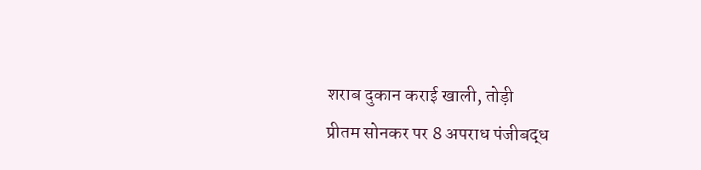शराब दुकान कराई खाली, तोड़ी
प्रीतम सोनकर पर 8 अपराध पंजीबद्ध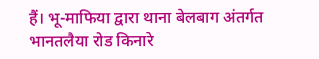हैं। भू-माफिया द्वारा थाना बेलबाग अंतर्गत भानतलैया रोड किनारे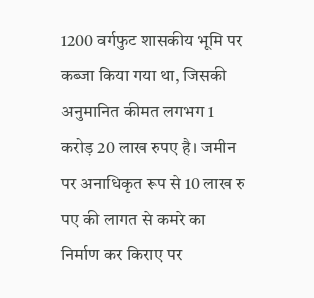1200 वर्गफुट शासकीय भूमि पर कब्जा किया गया था, जिसकी अनुमानित कीमत लगभग 1 करोड़ 20 लाख रुपए है। जमीन पर अनाधिकृत रूप से 10 लाख रु पए की लागत से कमरे का निर्माण कर किराए पर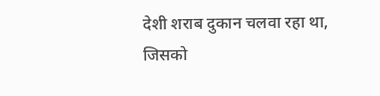देशी शराब दुकान चलवा रहा था, जिसको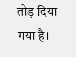तोड़ दिया गया है।